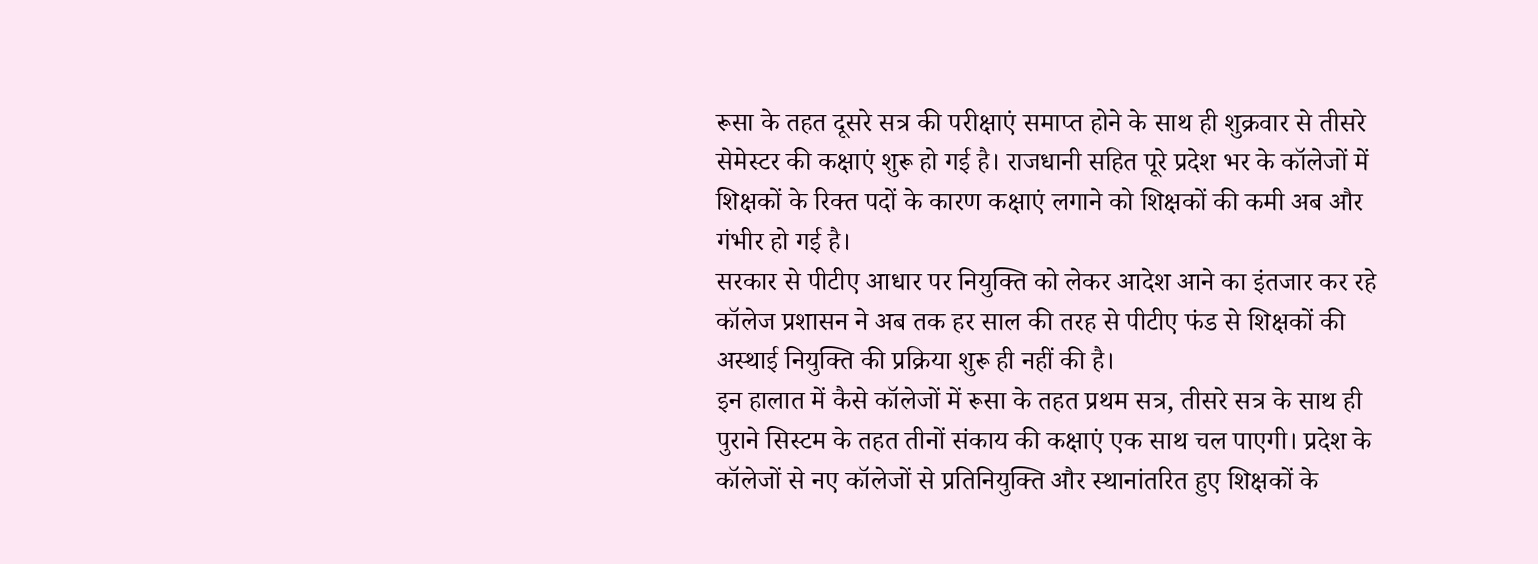रूसा के तहत दूसरे सत्र की परीक्षाएं समाप्त होने के साथ ही शुक्रवार से तीसरे सेमेस्टर की कक्षाएं शुरू हो गई है। राजधानी सहित पूरे प्रदेश भर के कॉलेजों में शिक्षकों के रिक्त पदों के कारण कक्षाएं लगाने को शिक्षकों की कमी अब और गंभीर हो गई है।
सरकार से पीटीए आधार पर नियुक्ति को लेकर आदेश आने का इंतजार कर रहे कॉलेज प्रशासन ने अब तक हर साल की तरह से पीटीए फंड से शिक्षकों की अस्थाई नियुक्ति की प्रक्रिया शुरू ही नहीं की है।
इन हालात में कैसे कॉलेजों में रूसा के तहत प्रथम सत्र, तीसरे सत्र के साथ ही पुराने सिस्टम के तहत तीनों संकाय की कक्षाएं एक साथ चल पाएगी। प्रदेश के कॉलेजों से नए कॉलेजों से प्रतिनियुक्ति और स्थानांतरित हुए शिक्षकों के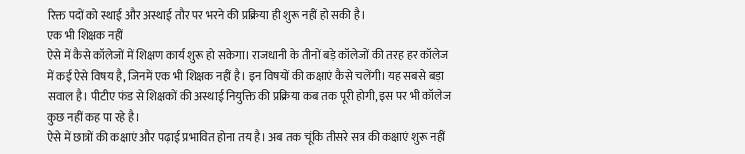रिक्त पदों को स्थाई और अस्थाई तौर पर भरने की प्रक्रिया ही शुरू नहीं हो सकी है।
एक भी शिक्षक नहीं
ऐसे में कैसे कॉलेजों में शिक्षण कार्य शुरू हो सकेगा। राजधानी के तीनों बड़े कॉलेजों की तरह हर कॉलेज में कई ऐसे विषय है, जिनमें एक भी शिक्षक नहीं है। इन विषयों की कक्षाएं कैसे चलेंगी। यह सबसे बड़ा सवाल है। पीटीए फंड से शिक्षकों की अस्थाई नियुक्ति की प्रक्रिया कब तक पूरी होगी, इस पर भी कॉलेज कुछ नहीं कह पा रहे है।
ऐसे में छात्रों की कक्षाएं और पढ़ाई प्रभावित होना तय है। अब तक चूंकि तीसरे सत्र की कक्षाएं शुरू नहीं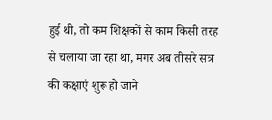हुई थी, तो कम शिक्षकों से काम किसी तरह से चलाया जा रहा था, मगर अब तीसरे सत्र की कक्षाएं शुरू हो जाने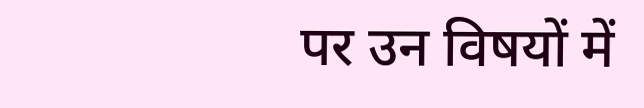पर उन विषयों में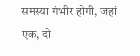समस्या गंभीर होगी, जहां एक, दो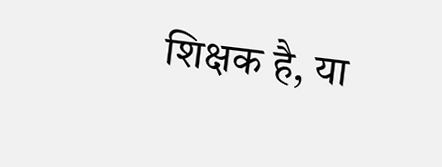शिक्षक है, या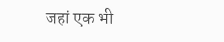जहां एक भी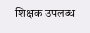शिक्षक उपलब्ध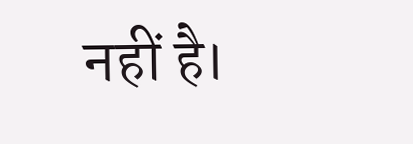नहीं है।